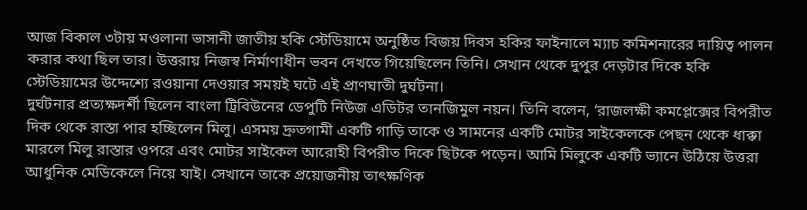আজ বিকাল ৩টায় মওলানা ভাসানী জাতীয় হকি স্টেডিয়ামে অনুষ্ঠিত বিজয় দিবস হকির ফাইনালে ম্যাচ কমিশনারের দায়িত্ব পালন করার কথা ছিল তার। উত্তরায় নিজস্ব নির্মাণাধীন ভবন দেখতে গিয়েছিলেন তিনি। সেখান থেকে দুপুর দেড়টার দিকে হকি স্টেডিয়ামের উদ্দেশ্যে রওয়ানা দেওয়ার সময়ই ঘটে এই প্রাণঘাতী দুর্ঘটনা।
দুর্ঘটনার প্রত্যক্ষদর্শী ছিলেন বাংলা ট্রিবিউনের ডেপুটি নিউজ এডিটর তানজিমুল নয়ন। তিনি বলেন, ‘রাজলক্ষী কমপ্লেক্সের বিপরীত দিক থেকে রাস্তা পার হচ্ছিলেন মিলু। এসময় দ্রুতগামী একটি গাড়ি তাকে ও সামনের একটি মোটর সাইকেলকে পেছন থেকে ধাক্কা মারলে মিলু রাস্তার ওপরে এবং মোটর সাইকেল আরোহী বিপরীত দিকে ছিটকে পড়েন। আমি মিলুকে একটি ভ্যানে উঠিয়ে উত্তরা আধুনিক মেডিকেলে নিয়ে যাই। সেখানে তাকে প্রয়োজনীয় তাৎক্ষণিক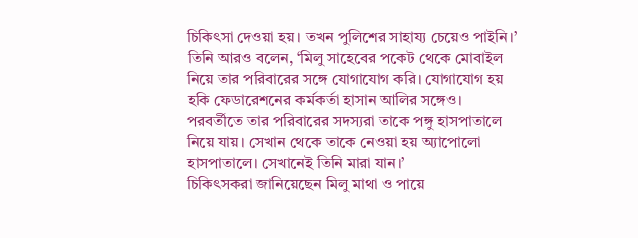চিকিৎসা দেওয়া হয়। তখন পুলিশের সাহায্য চেয়েও পাইনি।’
তিনি আরও বলেন, ‘মিলু সাহেবের পকেট থেকে মোবাইল নিয়ে তার পরিবারের সঙ্গে যোগাযোগ করি। যোগাযোগ হয় হকি ফেডারেশনের কর্মকর্তা হাসান আলির সঙ্গেও। পরবর্তীতে তার পরিবারের সদস্যরা তাকে পঙ্গু হাসপাতালে নিয়ে যায়। সেখান থেকে তাকে নেওয়া হয় অ্যাপোলো হাসপাতালে। সেখানেই তিনি মারা যান।’
চিকিৎসকরা জানিয়েছেন মিলু মাথা ও পায়ে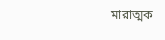মারাত্মক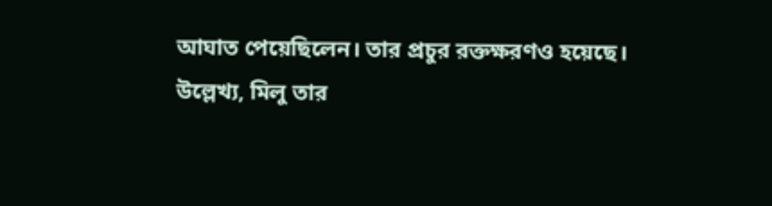আঘাত পেয়েছিলেন। তার প্রচুর রক্তক্ষরণও হয়েছে।
উল্লেখ্য, মিলু তার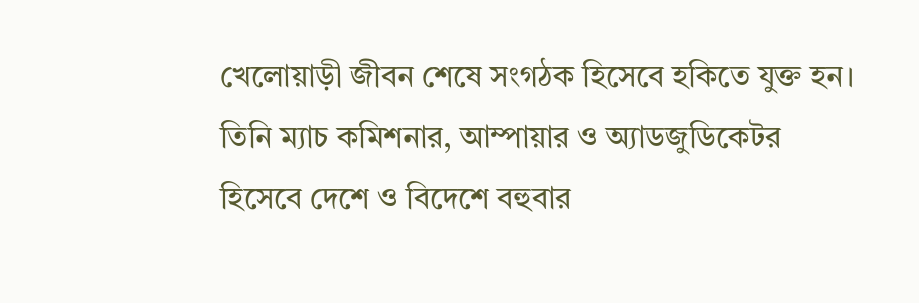খেলোয়াড়ী জীবন শেষে সংগঠক হিসেবে হকিতে যুক্ত হন। তিনি ম্যাচ কমিশনার, আম্পায়ার ও অ্যাডজুডিকেটর হিসেবে দেশে ও বিদেশে বহুবার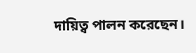দায়িত্ব পালন করেছেন।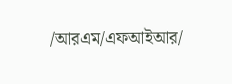/আরএম/এফআইআর/